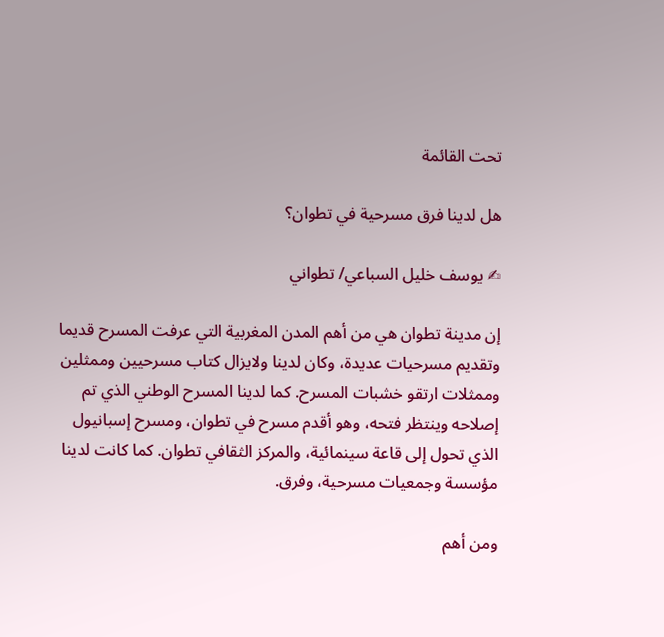تحت القائمة

هل لدينا فرق مسرحية في تطوان؟

✍ يوسف خليل السباعي/ تطواني

إن مدينة تطوان هي من أهم المدن المغربية التي عرفت المسرح قديما وتقديم مسرحيات عديدة، وكان لدينا ولايزال كتاب مسرحيين وممثلين وممثلات ارتقو خشبات المسرح. كما لدينا المسرح الوطني الذي تم إصلاحه وينتظر فتحه، وهو أقدم مسرح في تطوان، ومسرح إسبانيول الذي تحول إلى قاعة سينمائية، والمركز الثقافي تطوان. كما كانت لدينا مؤسسة وجمعيات مسرحية، وفرق.

ومن أهم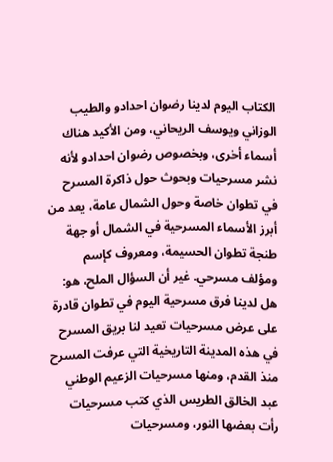الكتاب اليوم لدينا رضوان احدادو والطيب الوزاني ويوسف الريحاني، ومن الأكيد هناك أسماء أخرى، وبخصوص رضوان احدادو لأنه نشر مسرحيات وبحوث حول ذاكرة المسرح في تطوان خاصة وحول الشمال عامة، يعد من أبرز الأسماء المسرحية في الشمال أو جهة طنجة تطوان الحسيمة، ومعروف كإسم ومؤلف مسرحي. غير أن السؤال الملح، هو: هل لدينا فرق مسرحية اليوم في تطوان قادرة على عرض مسرحيات تعيد لنا بريق المسرح في هذه المدينة التاريخية التي عرفت المسرح منذ القدم، ومنها مسرحيات الزعيم الوطني عبد الخالق الطريس الذي كتب مسرحيات رأت بعضها النور، ومسرحيات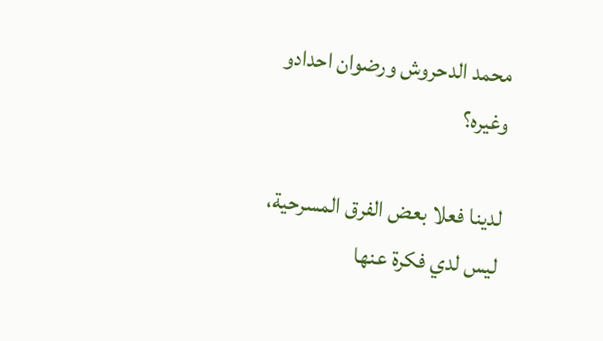محمد الدحروش ورضوان احدادو وغيره؟

لدينا فعلا بعض الفرق المسرحية، ليس لدي فكرة عنها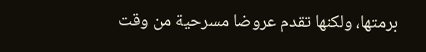برمتها، ولكنها تقدم عروضا مسرحية من وقت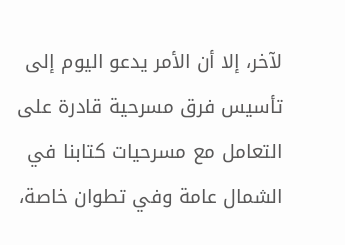لآخر، إلا أن الأمر يدعو اليوم إلى تأسيس فرق مسرحية قادرة على التعامل مع مسرحيات كتابنا في الشمال عامة وفي تطوان خاصة،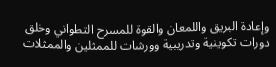وإعادة البريق واللمعان والقوة للمسرح التطواني وخلق دورات تكوينية وتدريبية وورشات للممثلين والممثلات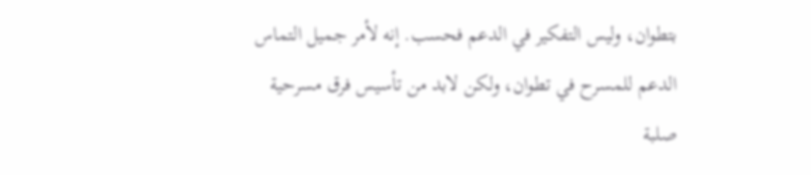بتطوان، وليس التفكير في الدعم فحسب. إنه لأمر جميل التماس الدعم للمسرح في تطوان، ولكن لابد من تأسيس فرق مسرحية صلبة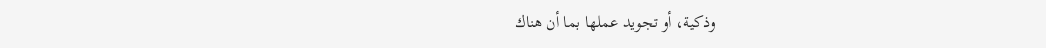وذكية، أو تجويد عملها بما أن هناك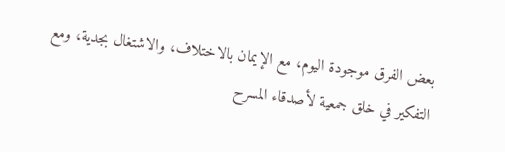بعض الفرق موجودة اليوم، مع الإيمان بالاختلاف، والاشتغال بجدية، ومع التفكير في خلق جمعية لأصدقاء المسرح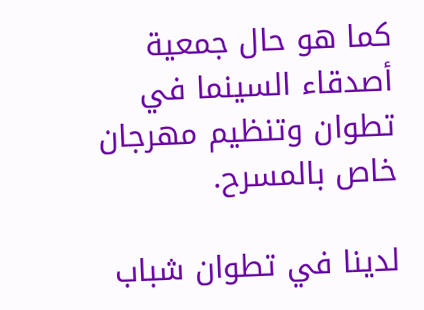كما هو حال جمعية أصدقاء السينما في تطوان وتنظيم مهرجان خاص بالمسرح.

لدينا في تطوان شباب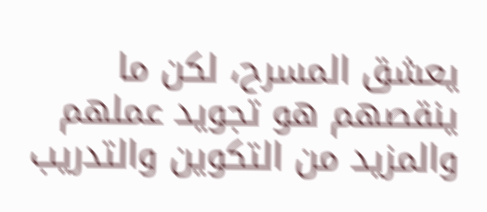يعشق المسرح، لكن ما ينقصهم هو تجويد عملهم والمزيد من التكوين والتدريب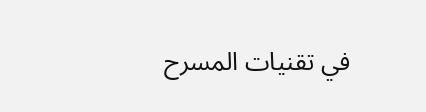في تقنيات المسرح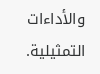والأداءات التمثيلية.